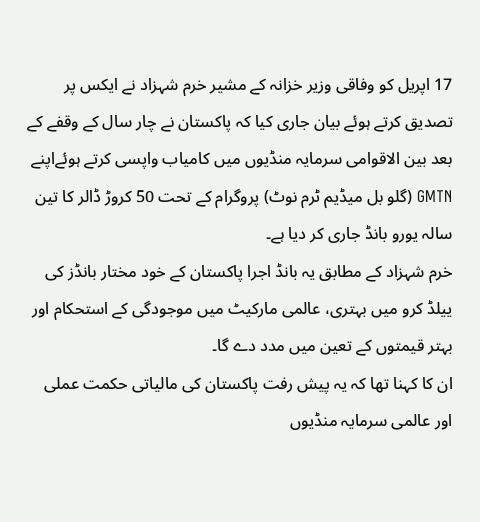17 اپریل کو وفاقی وزیر خزانہ کے مشیر خرم شہزاد نے ایکس پر تصدیق کرتے ہوئے بیان جاری کیا کہ پاکستان نے چار سال کے وقفے کے بعد بین الاقوامی سرمایہ منڈیوں میں کامیاب واپسی کرتے ہوئےاپنے GMTN (گلو بل میڈیم ٹرم نوٹ) پروگرام کے تحت 50 کروڑ ڈالر کا تین سالہ یورو بانڈ جاری کر دیا ہے۔
خرم شہزاد کے مطابق یہ بانڈ اجرا پاکستان کے خود مختار بانڈز کی ییلڈ کرو میں بہتری، عالمی مارکیٹ میں موجودگی کے استحکام اور بہتر قیمتوں کے تعین میں مدد دے گا۔
ان کا کہنا تھا کہ یہ پیش رفت پاکستان کی مالیاتی حکمت عملی اور عالمی سرمایہ منڈیوں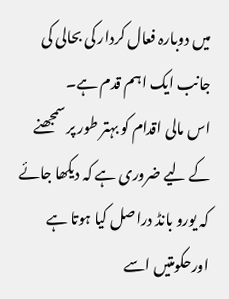میں دوبارہ فعال کردار کی بحالی کی جانب ایک اہم قدم ہے۔
اس مالی اقدام کو بہتر طور پر سمجھنے کے لیے ضروری ہے کہ دیکھا جائے کہ یورو بانڈ دراصل کیا ہوتا ہے اورحکومتیں اسے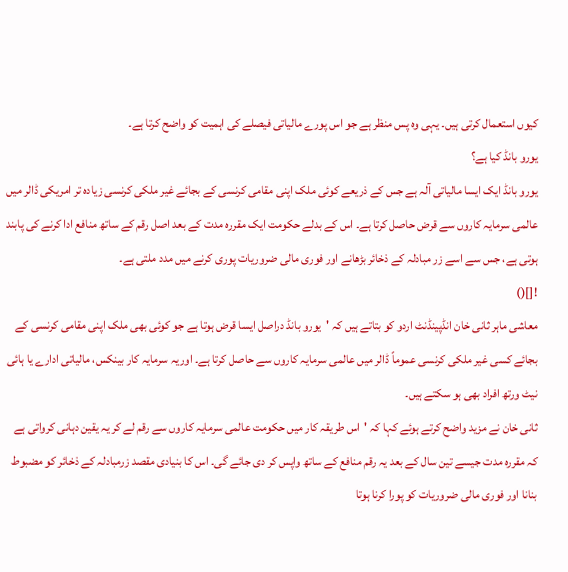کیوں استعمال کرتی ہیں۔ یہی وہ پس منظر ہے جو اس پورے مالیاتی فیصلے کی اہمیت کو واضح کرتا ہے۔
یورو بانڈ کیا ہے؟
یورو بانڈ ایک ایسا مالیاتی آلہ ہے جس کے ذریعے کوئی ملک اپنی مقامی کرنسی کے بجائے غیر ملکی کرنسی زیادہ تر امریکی ڈالر میں عالمی سرمایہ کاروں سے قرض حاصل کرتا ہے۔ اس کے بدلے حکومت ایک مقررہ مدت کے بعد اصل رقم کے ساتھ منافع ادا کرنے کی پابند ہوتی ہے، جس سے اسے زر مبادلہ کے ذخائر بڑھانے اور فوری مالی ضروریات پوری کرنے میں مدد ملتی ہے۔
![]()
معاشی ماہر ثانی خان انڈپینڈنٹ اردو کو بتاتے ہیں کہ 'یورو بانڈ دراصل ایسا قرض ہوتا ہے جو کوئی بھی ملک اپنی مقامی کرنسی کے بجائے کسی غیر ملکی کرنسی عموماً ڈالر میں عالمی سرمایہ کاروں سے حاصل کرتا ہے۔ اوریہ سرمایہ کار بینکس، مالیاتی ادارے یا ہائی نیٹ ورتھ افراد بھی ہو سکتے ہیں۔
ثانی خان نے مزید واضح کرتے ہوئے کہا کہ 'اس طریقہ کار میں حکومت عالمی سرمایہ کاروں سے رقم لے کر یہ یقین دہانی کرواتی ہے کہ مقررہ مدت جیسے تین سال کے بعد یہ رقم منافع کے ساتھ واپس کر دی جائے گی۔ اس کا بنیادی مقصد زرمبادلہ کے ذخائر کو مضبوط بنانا اور فوری مالی ضروریات کو پورا کرنا ہوتا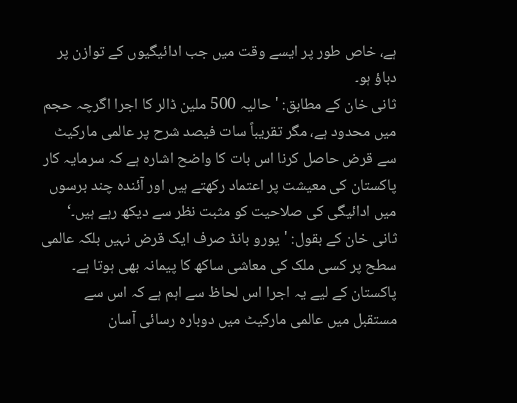ہے، خاص طور پر ایسے وقت میں جب ادائیگیوں کے توازن پر دباؤ ہو۔
ثانی خان کے مطابق: 'حالیہ 500 ملین ڈالر کا اجرا اگرچہ حجم میں محدود ہے، مگر تقریباً سات فیصد شرح پر عالمی مارکیٹ سے قرض حاصل کرنا اس بات کا واضح اشارہ ہے کہ سرمایہ کار پاکستان کی معیشت پر اعتماد رکھتے ہیں اور آئندہ چند برسوں میں ادائیگی کی صلاحیت کو مثبت نظر سے دیکھ رہے ہیں۔‘
ثانی خان کے بقول: 'یورو بانڈ صرف ایک قرض نہیں بلکہ عالمی سطح پر کسی ملک کی معاشی ساکھ کا پیمانہ بھی ہوتا ہے۔
پاکستان کے لیے یہ اجرا اس لحاظ سے اہم ہے کہ اس سے مستقبل میں عالمی مارکیٹ میں دوبارہ رسائی آسان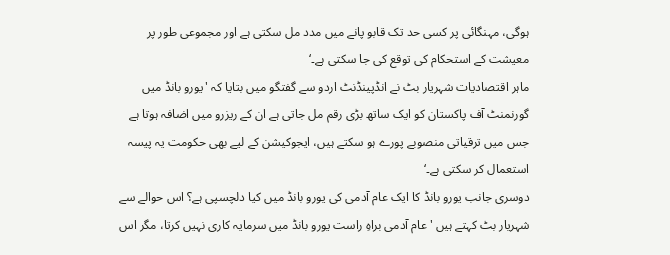ہوگی، مہنگائی پر کسی حد تک قابو پانے میں مدد مل سکتی ہے اور مجموعی طور پر معیشت کے استحکام کی توقع کی جا سکتی ہے۔‘
ماہر اقتصادیات شہریار بٹ نے انڈپینڈنٹ اردو سے گفتگو میں بتایا کہ 'یورو بانڈ میں گورنمنٹ آف پاکستان کو ایک ساتھ بڑی رقم مل جاتی ہے ان کے ریزرو میں اضافہ ہوتا ہے جس میں ترقیاتی منصوبے پورے ہو سکتے ہیں، ایجوکیشن کے لیے بھی حکومت یہ پیسہ استعمال کر سکتی ہے۔‘
دوسری جانب یورو بانڈ کا ایک عام آدمی کی یورو بانڈ میں کیا دلچسپی ہے؟ اس حوالے سے شہریار بٹ کہتے ہیں 'عام آدمی براہِ راست یورو بانڈ میں سرمایہ کاری نہیں کرتا، مگر اس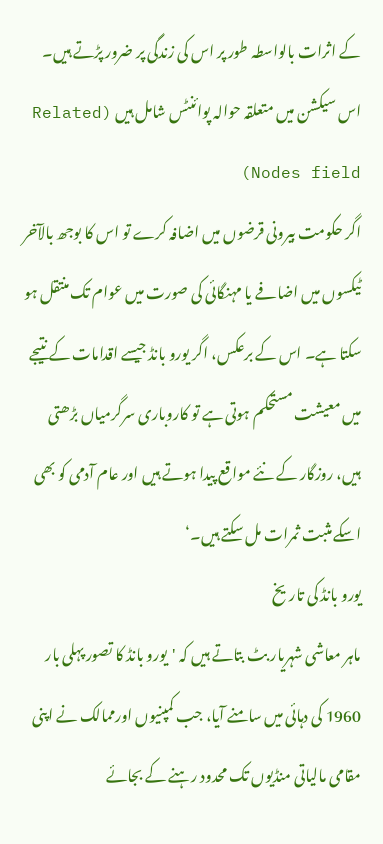کے اثرات بالواسطہ طور پر اس کی زندگی پر ضرور پڑتے ہیں۔
اس سیکشن میں متعلقہ حوالہ پوائنٹس شامل ہیں (Related Nodes field)
اگر حکومت بیرونی قرضوں میں اضافہ کرے تو اس کا بوجھ بالآخر ٹیکسوں میں اضافے یا مہنگائی کی صورت میں عوام تک منتقل ہو سکتا ہے۔ اس کے برعکس، اگر یورو بانڈ جیسے اقدامات کے نتیجے میں معیشت مستحکم ہوتی ہے تو کاروباری سرگرمیاں بڑھتی ہیں، روزگار کے نئے مواقع پیدا ہوتے ہیں اور عام آدمی کو بھی اسکے مثبت ثمرات مل سکتے ہیں۔‘
یورو بانڈ کی تاریخ
ماہر معاشی شہریار بٹ بتاتے ہیں کہ 'یورو بانڈ کا تصور پہلی بار 1960 کی دہائی میں سامنے آیا، جب کمپنیوں اورممالک نے اپنی مقامی مالیاتی منڈیوں تک محدود رہنے کے بجائے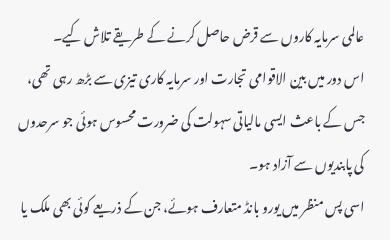عالمی سرمایہ کاروں سے قرض حاصل کرنے کے طریقے تلاش کیے۔
اس دور میں بین الاقوامی تجارت اور سرمایہ کاری تیزی سے بڑھ رہی تھی، جس کے باعث ایسی مالیاتی سہولت کی ضرورت محسوس ہوئی جو سرحدوں کی پابندیوں سے آزاد ہو۔
اسی پس منظر میں یورو بانڈ متعارف ہوئے، جن کے ذریعے کوئی بھی ملک یا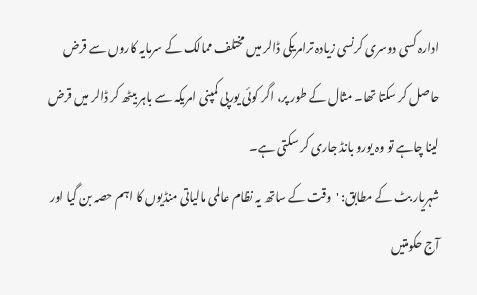ادارہ کسی دوسری کرنسی زیادہ ترامریکی ڈالر میں مختلف ممالک کے سرمایہ کاروں سے قرض حاصل کر سکتا تھا۔ مثال کے طور پر، اگر کوئی یورپی کمپنی امریکہ سے باہر بیٹھ کر ڈالر میں قرض لینا چاہے تو وہ یورو بانڈ جاری کر سکتی ہے۔
شہریار بٹ کے مطابق: 'وقت کے ساتھ یہ نظام عالمی مالیاتی منڈیوں کا اہم حصہ بن گیا اور آج حکومتیں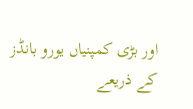اور بڑی کمپنیاں یورو بانڈز کے ذریعے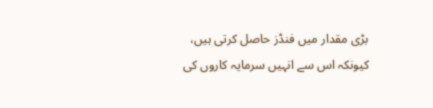بڑی مقدار میں فنڈز حاصل کرتی ہیں، کیونکہ اس سے انہیں سرمایہ کاروں کی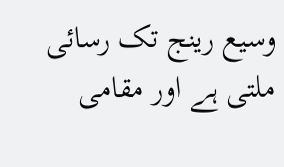وسیع رینج تک رسائی ملتی ہے اور مقامی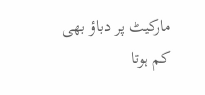مارکیٹ پر دباؤ بھی کم ہوتا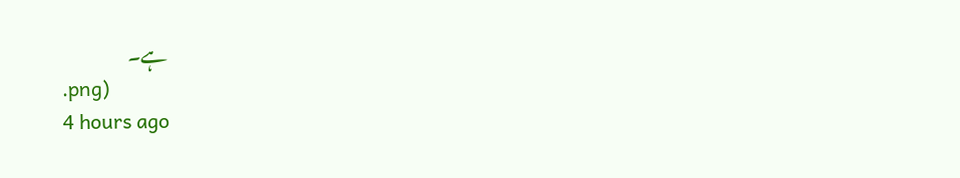ہے۔
.png)
4 hours ago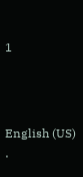1



English (US) ·